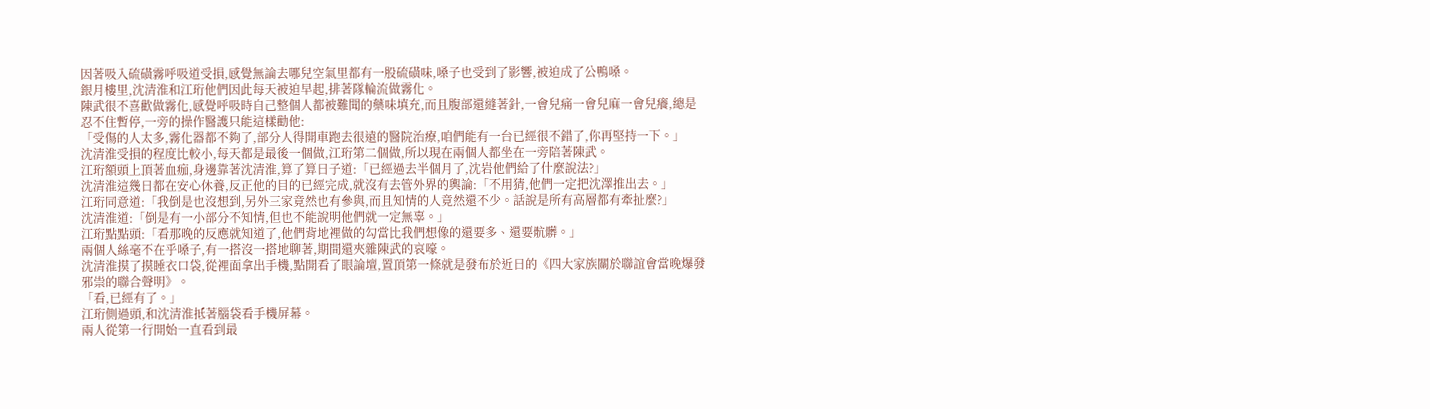因著吸入硫磺霧呼吸道受損,感覺無論去哪兒空氣里都有一股硫磺味,嗓子也受到了影響,被迫成了公鴨嗓。
銀月樓里,沈清淮和江珩他們因此每天被迫早起,排著隊輪流做霧化。
陳武很不喜歡做霧化,感覺呼吸時自己整個人都被難聞的藥味填充,而且腹部還縫著針,一會兒痛一會兒麻一會兒癢,總是忍不住暫停,一旁的操作醫護只能這樣勸他:
「受傷的人太多,霧化器都不夠了,部分人得開車跑去很遠的醫院治療,咱們能有一台已經很不錯了,你再堅持一下。」
沈清淮受損的程度比較小,每天都是最後一個做,江珩第二個做,所以現在兩個人都坐在一旁陪著陳武。
江珩額頭上頂著血痂,身邊靠著沈清淮,算了算日子道:「已經過去半個月了,沈岩他們給了什麼說法?」
沈清淮這幾日都在安心休養,反正他的目的已經完成,就沒有去管外界的輿論:「不用猜,他們一定把沈澤推出去。」
江珩同意道:「我倒是也沒想到,另外三家竟然也有參與,而且知情的人竟然還不少。話說是所有高層都有牽扯麼?」
沈清淮道:「倒是有一小部分不知情,但也不能說明他們就一定無辜。」
江珩點點頭:「看那晚的反應就知道了,他們背地裡做的勾當比我們想像的還要多、還要骯髒。」
兩個人絲毫不在乎嗓子,有一搭沒一搭地聊著,期間還夾雜陳武的哀嚎。
沈清淮摸了摸睡衣口袋,從裡面拿出手機,點開看了眼論壇,置頂第一條就是發布於近日的《四大家族關於聯誼會當晚爆發邪祟的聯合聲明》。
「看,已經有了。」
江珩側過頭,和沈清淮抵著腦袋看手機屏幕。
兩人從第一行開始一直看到最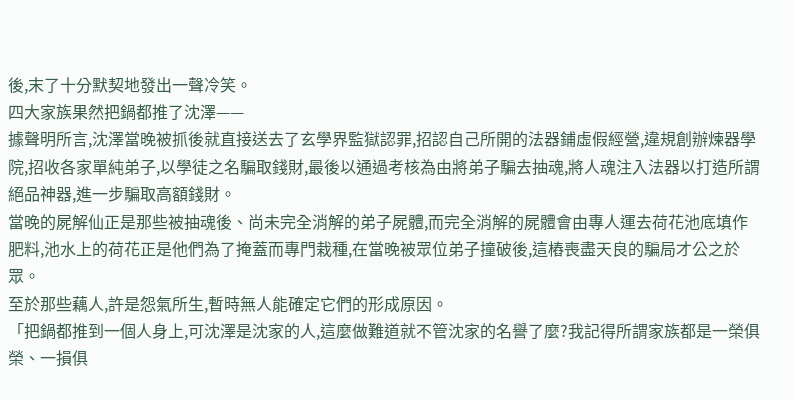後,末了十分默契地發出一聲冷笑。
四大家族果然把鍋都推了沈澤——
據聲明所言,沈澤當晚被抓後就直接送去了玄學界監獄認罪,招認自己所開的法器鋪虛假經營,違規創辦煉器學院,招收各家單純弟子,以學徒之名騙取錢財,最後以通過考核為由將弟子騙去抽魂,將人魂注入法器以打造所謂絕品神器,進一步騙取高額錢財。
當晚的屍解仙正是那些被抽魂後、尚未完全消解的弟子屍體,而完全消解的屍體會由專人運去荷花池底填作肥料,池水上的荷花正是他們為了掩蓋而專門栽種,在當晚被眾位弟子撞破後,這樁喪盡天良的騙局才公之於眾。
至於那些藕人,許是怨氣所生,暫時無人能確定它們的形成原因。
「把鍋都推到一個人身上,可沈澤是沈家的人,這麼做難道就不管沈家的名譽了麼?我記得所謂家族都是一榮俱榮、一損俱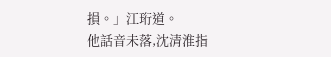損。」江珩道。
他話音未落,沈清淮指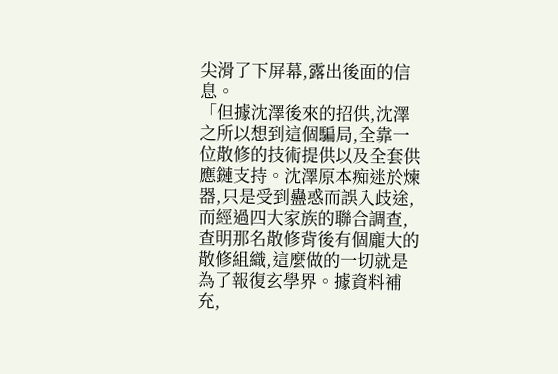尖滑了下屏幕,露出後面的信息。
「但據沈澤後來的招供,沈澤之所以想到這個騙局,全靠一位散修的技術提供以及全套供應鏈支持。沈澤原本痴迷於煉器,只是受到蠱惑而誤入歧途,而經過四大家族的聯合調查,查明那名散修背後有個龐大的散修組織,這麼做的一切就是為了報復玄學界。據資料補充,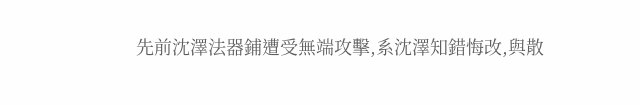先前沈澤法器鋪遭受無端攻擊,系沈澤知錯悔改,與散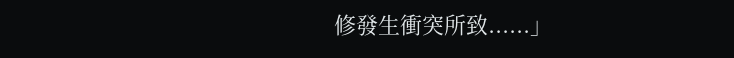修發生衝突所致......」